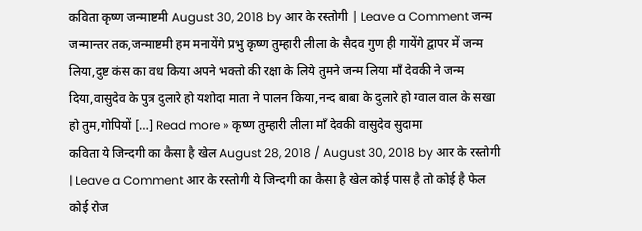कविता कृष्ण जन्माष्टमी August 30, 2018 by आर के रस्तोगी | Leave a Comment जन्म जन्मान्तर तक,जन्माष्टमी हम मनायेंगे प्रभु कृष्ण तुम्हारी लीला के सैदव गुण ही गायेंगे द्वापर में जन्म लिया,दुष्ट कंस का वध किया अपने भक्तो की रक्षा के लिये तुमने जन्म लिया माँ देवकी ने जन्म दिया,वासुदेव के पुत्र दुलारे हो यशोदा माता ने पालन किया,नन्द बाबा के दुलारे हो ग्वाल वाल के सखा हो तुम,गोपियों […] Read more » कृष्ण तुम्हारी लीला माँ देवकी वासुदेव सुदामा
कविता ये जिन्दगी का कैसा है खेल August 28, 2018 / August 30, 2018 by आर के रस्तोगी | Leave a Comment आर के रस्तोगी ये जिन्दगी का कैसा है खेल कोई पास है तो कोई है फेल कोई रोज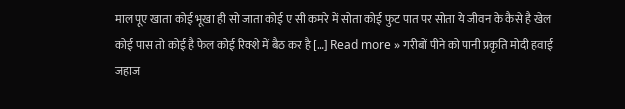माल पूए खाता कोई भूखा ही सो जाता कोई ए सी कमरे में सोता कोई फुट पात पर सोता ये जीवन के कैसे है खेल कोई पास तो कोई है फेल कोई रिक्शे में बैठ कर है […] Read more » गरीबों पीने को पानी प्रकृति मोदी हवाई जहाज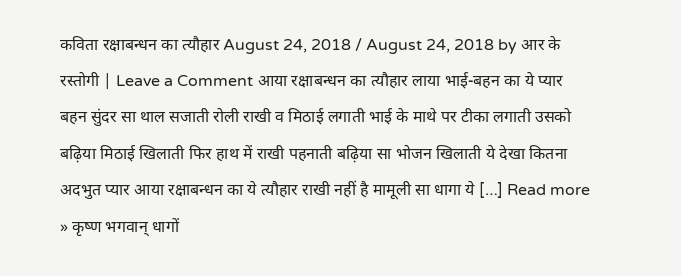कविता रक्षाबन्धन का त्यौहार August 24, 2018 / August 24, 2018 by आर के रस्तोगी | Leave a Comment आया रक्षाबन्धन का त्यौहार लाया भाई-बहन का ये प्यार बहन सुंदर सा थाल सजाती रोली राखी व मिठाई लगाती भाई के माथे पर टीका लगाती उसको बढ़िया मिठाई खिलाती फिर हाथ में राखी पहनाती बढ़िया सा भोजन खिलाती ये देखा कितना अदभुत प्यार आया रक्षाबन्धन का ये त्यौहार राखी नहीं है मामूली सा धागा ये […] Read more » कृष्ण भगवान् धागों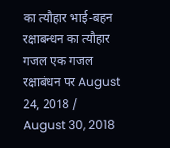का त्यौहार भाई-बहन रक्षाबन्धन का त्यौहार
गजल एक गजल रक्षाबंधन पर August 24, 2018 / August 30, 2018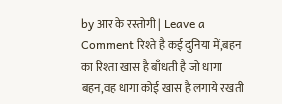by आर के रस्तोगी | Leave a Comment रिश्ते है कई दुनिया में,बहन का रिश्ता खास है बाँधती है जो धागा बहन,वह धागा कोई खास है लगाये रखती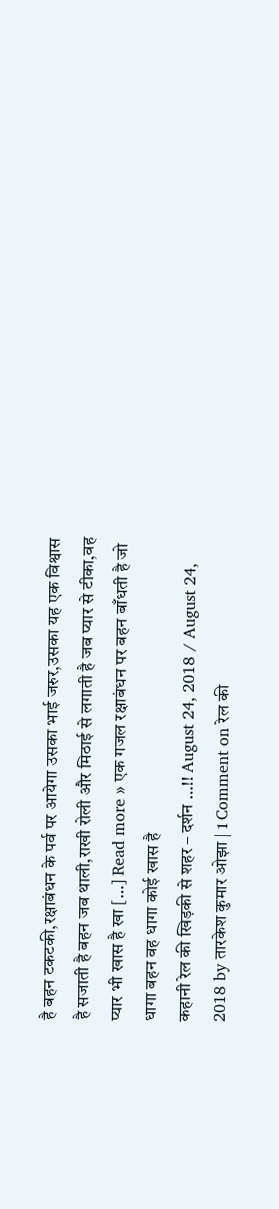है बहन टकटकी,रक्षाबंधन के पर्व पर आयेगा उसका भाई जरुर,उसका यह एक विश्वास है सजाती है बहन जब थाली,राखी रोली और मिठाई से लगाती है जब प्यार से टीका,वह प्यार भी खास है खा […] Read more » एक गजल रक्षाबंधन पर बहन बाँधती है जो धागा बहन वह धागा कोई खास है
कहानी रेल की खिड़की से शहर – दर्शन …!! August 24, 2018 / August 24, 2018 by तारकेश कुमार ओझा | 1 Comment on रेल की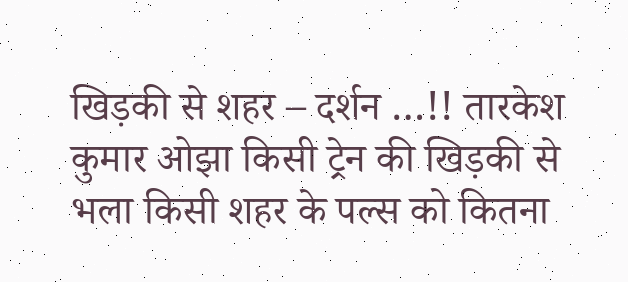खिड़की से शहर – दर्शन …!! तारकेश कुमार ओझा किसी ट्रेन की खिड़की से भला किसी शहर के पल्स को कितना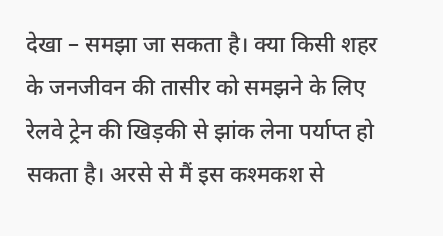देखा – समझा जा सकता है। क्या किसी शहर के जनजीवन की तासीर को समझने के लिए रेलवे ट्रेन की खिड़की से झांक लेना पर्याप्त हो सकता है। अरसे से मैं इस कश्मकश से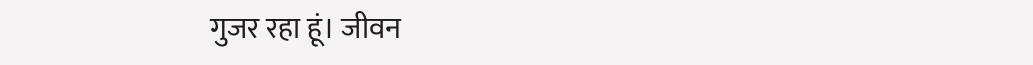गुजर रहा हूं। जीवन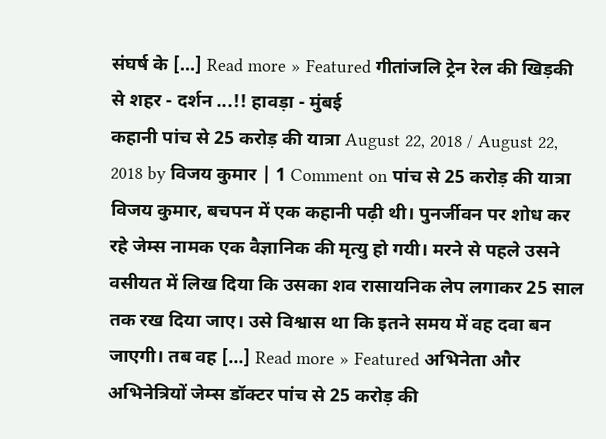संघर्ष के […] Read more » Featured गीतांजलि ट्रेन रेल की खिड़की से शहर - दर्शन ...!! हावड़ा - मुंबई
कहानी पांच से 25 करोड़ की यात्रा August 22, 2018 / August 22, 2018 by विजय कुमार | 1 Comment on पांच से 25 करोड़ की यात्रा विजय कुमार, बचपन में एक कहानी पढ़ी थी। पुनर्जीवन पर शोध कर रहे जेम्स नामक एक वैज्ञानिक की मृत्यु हो गयी। मरने से पहले उसने वसीयत में लिख दिया कि उसका शव रासायनिक लेप लगाकर 25 साल तक रख दिया जाए। उसे विश्वास था कि इतने समय में वह दवा बन जाएगी। तब वह […] Read more » Featured अभिनेता और अभिनेत्रियों जेम्स डॉक्टर पांच से 25 करोड़ की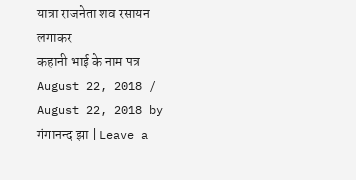यात्रा राजनेता शव रसायन लगाकर
कहानी भाई के नाम पत्र August 22, 2018 / August 22, 2018 by गंगानन्द झा | Leave a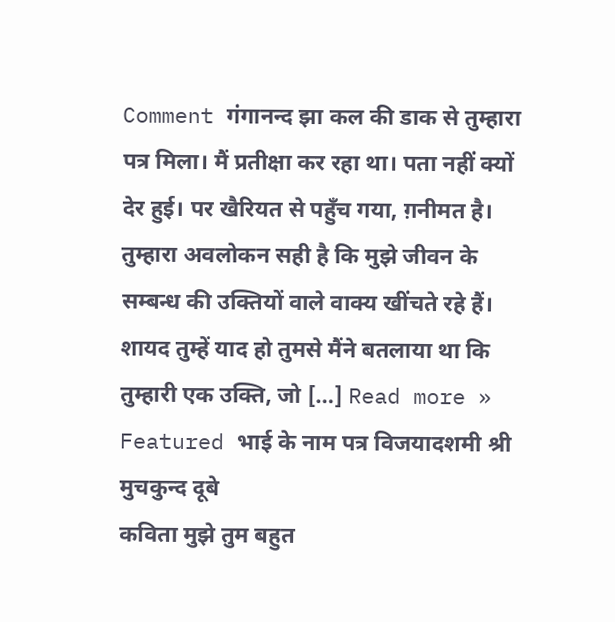Comment गंगानन्द झा कल की डाक से तुम्हारा पत्र मिला। मैं प्रतीक्षा कर रहा था। पता नहीं क्यों देर हुई। पर खैरियत से पहुँच गया, ग़नीमत है। तुम्हारा अवलोकन सही है कि मुझे जीवन के सम्बन्ध की उक्तियों वाले वाक्य खींचते रहे हैं। शायद तुम्हें याद हो तुमसे मैंने बतलाया था कि तुम्हारी एक उक्ति, जो […] Read more » Featured भाई के नाम पत्र विजयादशमी श्री मुचकुन्द दूबे
कविता मुझे तुम बहुत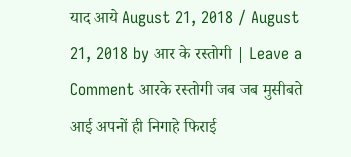याद आये August 21, 2018 / August 21, 2018 by आर के रस्तोगी | Leave a Comment आरके रस्तोगी जब जब मुसीबते आई अपनों ही निगाहे फिराई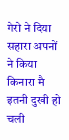गेरो ने दिया सहारा अपनों ने किया किनारा मै इतनी दुखी हो चली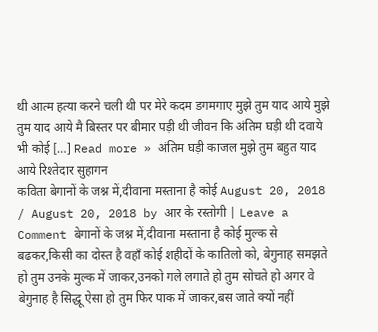थी आत्म हत्या करने चली थी पर मेरे कदम डगमगाए मुझे तुम याद आये मुझे तुम याद आये मै बिस्तर पर बीमार पड़ी थी जीवन कि अंतिम घड़ी थी दवाये भी कोई […] Read more » अंतिम घड़ी काजल मुझे तुम बहुत याद आये रिश्तेदार सुहागन
कविता बेगानों के जश्न में,दीवाना मस्ताना है कोई August 20, 2018 / August 20, 2018 by आर के रस्तोगी | Leave a Comment बेगानों के जश्न में,दीवाना मस्ताना है कोई मुल्क से बढकर,किसी का दोस्त है वहाँ कोई शहीदों के कातिलो को, बेगुनाह समझते हो तुम उनके मुल्क में जाकर,उनको गले लगाते हो तुम सोचते हो अगर वे बेगुनाह है सिद्धू ऐसा हो तुम फिर पाक में जाकर,बस जाते क्यों नहीं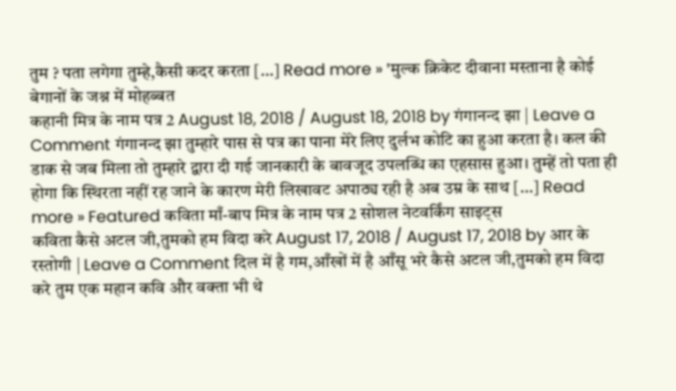तुम ? पता लगेगा तुम्हे,कैसी कदर करता […] Read more » 'मुल्क क्रिकेट दीवाना मस्ताना है कोई बेगानों के जश्न में मोहब्बत
कहानी मित्र के नाम पत्र 2 August 18, 2018 / August 18, 2018 by गंगानन्द झा | Leave a Comment गंगानन्द झा तुम्हारे पास से पत्र का पाना मेरे लिए दुर्लभ कोटि का हुआ करता है। कल की डाक से जब मिला तो तुम्हारे द्वारा दी गई जानकारी के बावजूद उपलब्धि का एहसास हुआ। तुम्हें तो पता ही होगा कि स्थिरता नहीं रह जाने के कारण मेरी लिखावट अपाठ्य रही है अब उम्र के साथ […] Read more » Featured कविता माँ-बाप मित्र के नाम पत्र 2 सोशल नेटवर्किंग साइट्स
कविता कैसे अटल जी,तुमको हम विदा करे August 17, 2018 / August 17, 2018 by आर के रस्तोगी | Leave a Comment दिल में है गम,आँखों में है आँसू भरे कैसे अटल जी,तुमको हम विदा करे तुम एक महान कवि और वक्ता भी थे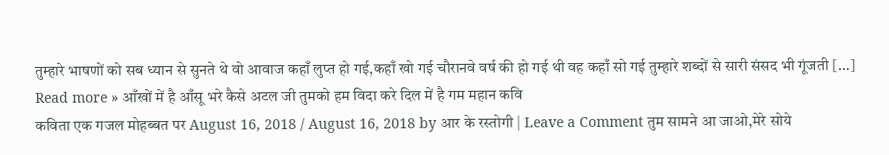तुम्हारे भाषणों को सब ध्यान से सुनते थे वो आवाज कहाँ लुप्त हो गई,कहाँ खो गई चौरानवे वर्ष की हो गई थी वह कहाँ सो गई तुम्हारे शब्दों से सारी संसद भी गूंजती […] Read more » आँखों में है आँसू भरे कैसे अटल जी तुमको हम विदा करे दिल में है गम महान कवि
कविता एक गजल मोहब्बत पर August 16, 2018 / August 16, 2018 by आर के रस्तोगी | Leave a Comment तुम सामने आ जाओ,मेरे सोये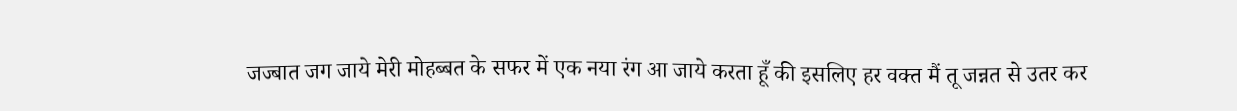जज्बात जग जाये मेरी मोहब्बत के सफर में एक नया रंग आ जाये करता हूँ की इसलिए हर वक्त मैं तू जन्नत से उतर कर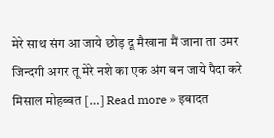मेरे साथ संग आ जाये छोड़ दू मैखाना मैं जाना ता उमर जिन्दगी अगर तू मेरे नशे का एक अंग बन जाये पैदा करे मिसाल मोहब्बत […] Read more » इबादत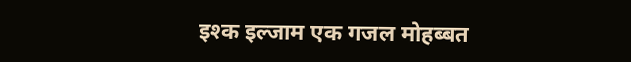इश्क इल्जाम एक गजल मोहब्बत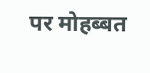पर मोहब्बत